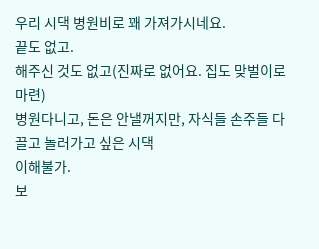우리 시댁 병원비로 꽤 가져가시네요.
끝도 없고.
해주신 것도 없고(진짜로 없어요. 집도 맞벌이로 마련)
병원다니고, 돈은 안낼꺼지만, 자식들 손주들 다 끌고 놀러가고 싶은 시댁
이해불가.
보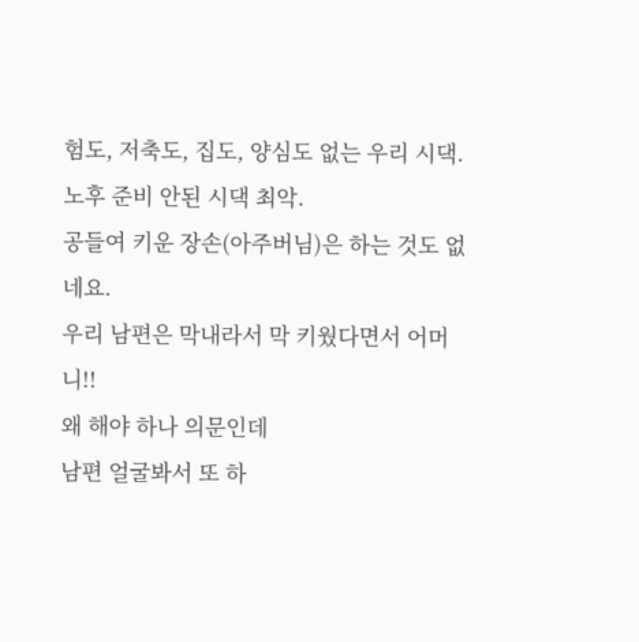험도, 저축도, 집도, 양심도 없는 우리 시댁.
노후 준비 안된 시댁 최악.
공들여 키운 장손(아주버님)은 하는 것도 없네요.
우리 남편은 막내라서 막 키웠다면서 어머니!!
왜 해야 하나 의문인데
남편 얼굴봐서 또 하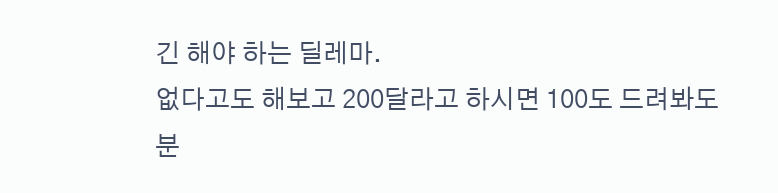긴 해야 하는 딜레마.
없다고도 해보고 200달라고 하시면 100도 드려봐도
분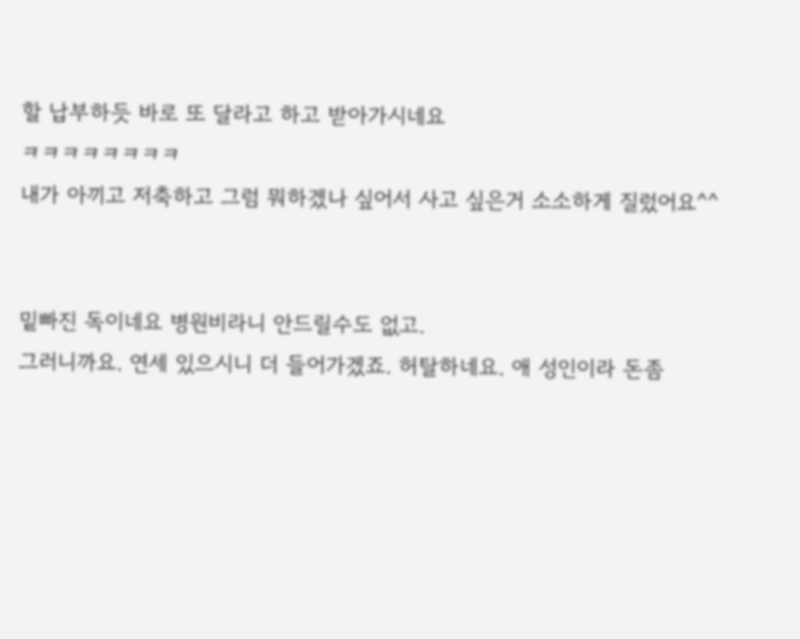할 납부하듯 바로 또 달라고 하고 받아가시네요
ㅋㅋㅋㅋㅋㅋㅋㅋ
내가 아끼고 저축하고 그럼 뭐하겠나 싶어서 사고 싶은거 소소하게 질렀어요^^


밑빠진 독이네요 병원비라니 안드릴수도 없고.
그러니까요. 연세 있으시니 더 들어가겠죠. 허탈하네요. 애 성인이라 돈좀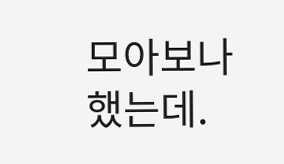모아보나 했는데.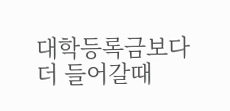대학등록금보다 더 들어갈때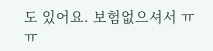도 있어요. 보험없으셔서 ㅠㅠ